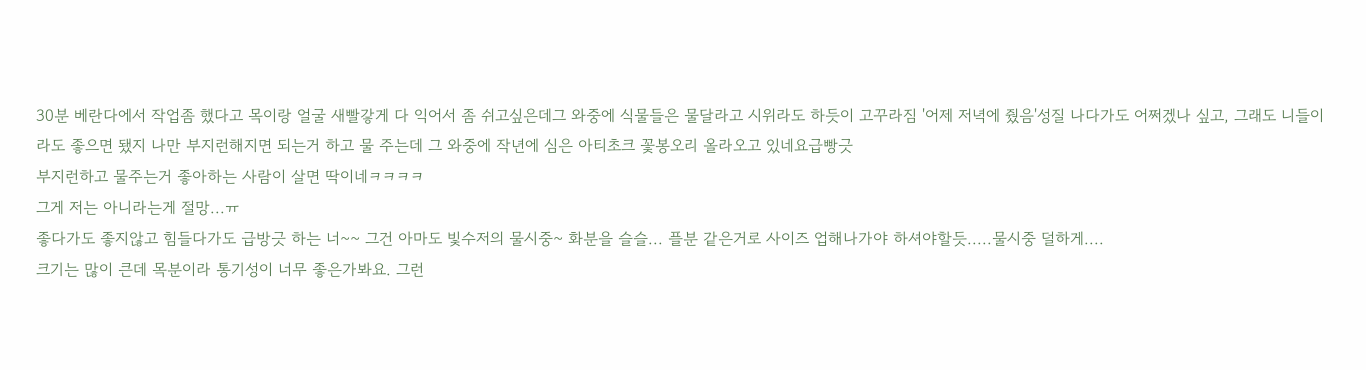30분 베란다에서 작업좀 했다고 목이랑 얼굴 새빨갛게 다 익어서 좀 쉬고싶은데그 와중에 식물들은 물달라고 시위라도 하듯이 고꾸라짐 '어제 저녁에 줬음'성질 나다가도 어쩌겠나 싶고, 그래도 니들이라도 좋으면 됐지 나만 부지런해지면 되는거 하고 물 주는데 그 와중에 작년에 심은 아티초크 꽃봉오리 올라오고 있네요급빵긋
부지런하고 물주는거 좋아하는 사람이 살면 딱이네ㅋㅋㅋㅋ
그게 저는 아니라는게 절망...ㅠ
좋다가도 좋지않고 힘들다가도 급방긋 하는 너~~ 그건 아마도 빛수저의 물시중~ 화분을 슬슬... 플분 같은거로 사이즈 업해나가야 하셔야할듯.....물시중 덜하게....
크기는 많이 큰데 목분이라 통기성이 너무 좋은가봐요. 그런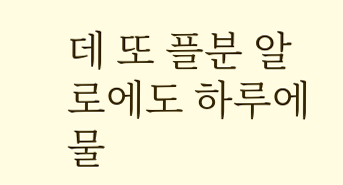데 또 플분 알로에도 하루에 물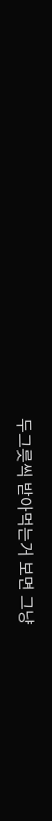두그릇씩 받아먹는거 보면 그냥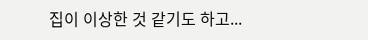집이 이상한 것 같기도 하고...